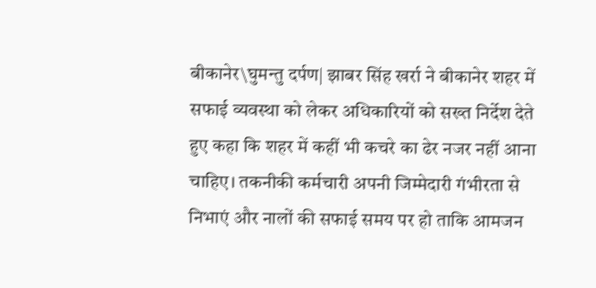बीकानेर\घुमन्तु दर्पण| झाबर सिंह खर्रा ने बीकानेर शहर में सफाई व्यवस्था को लेकर अधिकारियों को सख्त निर्देश देते हुए कहा कि शहर में कहीं भी कचरे का ढेर नजर नहीं आना चाहिए। तकनीकी कर्मचारी अपनी जिम्मेदारी गंभीरता से निभाएं और नालों की सफाई समय पर हो ताकि आमजन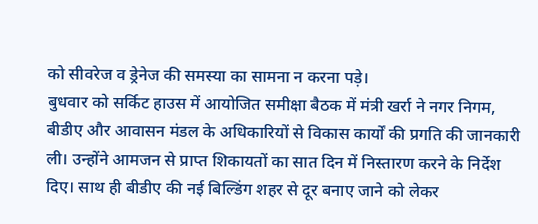को सीवरेज व ड्रेनेज की समस्या का सामना न करना पड़े।
बुधवार को सर्किट हाउस में आयोजित समीक्षा बैठक में मंत्री खर्रा ने नगर निगम, बीडीए और आवासन मंडल के अधिकारियों से विकास कार्यों की प्रगति की जानकारी ली। उन्होंने आमजन से प्राप्त शिकायतों का सात दिन में निस्तारण करने के निर्देश दिए। साथ ही बीडीए की नई बिल्डिंग शहर से दूर बनाए जाने को लेकर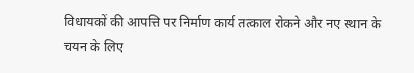विधायकों की आपत्ति पर निर्माण कार्य तत्काल रोकने और नए स्थान के चयन के लिए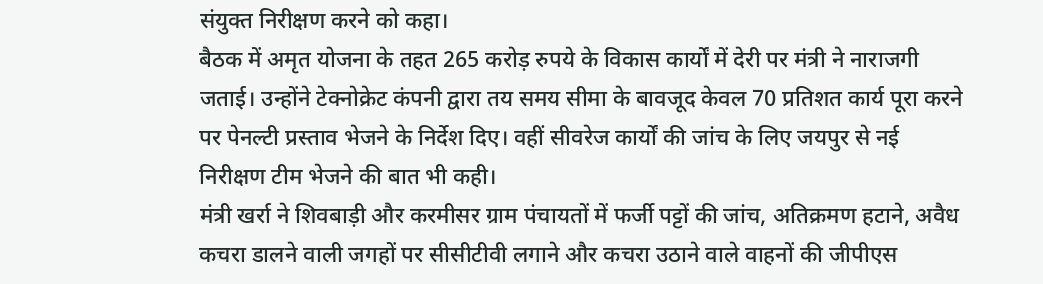संयुक्त निरीक्षण करने को कहा।
बैठक में अमृत योजना के तहत 265 करोड़ रुपये के विकास कार्यों में देरी पर मंत्री ने नाराजगी जताई। उन्होंने टेक्नोक्रेट कंपनी द्वारा तय समय सीमा के बावजूद केवल 70 प्रतिशत कार्य पूरा करने पर पेनल्टी प्रस्ताव भेजने के निर्देश दिए। वहीं सीवरेज कार्यों की जांच के लिए जयपुर से नई निरीक्षण टीम भेजने की बात भी कही।
मंत्री खर्रा ने शिवबाड़ी और करमीसर ग्राम पंचायतों में फर्जी पट्टों की जांच, अतिक्रमण हटाने, अवैध कचरा डालने वाली जगहों पर सीसीटीवी लगाने और कचरा उठाने वाले वाहनों की जीपीएस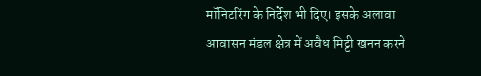मॉनिटरिंग के निर्देश भी दिए। इसके अलावा आवासन मंडल क्षेत्र में अवैध मिट्टी खनन करने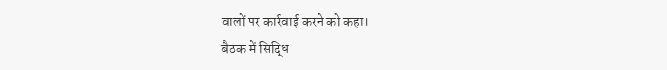वालों पर कार्रवाई करने को कहा।
बैठक में सिद्धि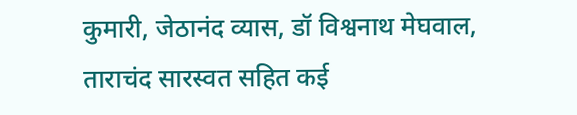कुमारी, जेठानंद व्यास, डॉ विश्वनाथ मेघवाल, ताराचंद सारस्वत सहित कई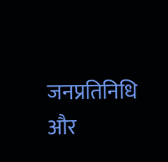जनप्रतिनिधि और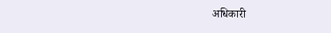अधिकारी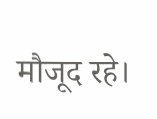मौजूद रहे।